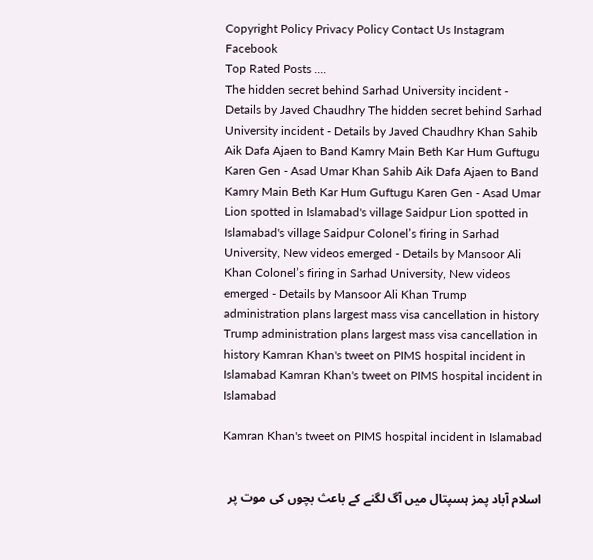Copyright Policy Privacy Policy Contact Us Instagram Facebook
Top Rated Posts ....
The hidden secret behind Sarhad University incident - Details by Javed Chaudhry The hidden secret behind Sarhad University incident - Details by Javed Chaudhry Khan Sahib Aik Dafa Ajaen to Band Kamry Main Beth Kar Hum Guftugu Karen Gen - Asad Umar Khan Sahib Aik Dafa Ajaen to Band Kamry Main Beth Kar Hum Guftugu Karen Gen - Asad Umar Lion spotted in Islamabad's village Saidpur Lion spotted in Islamabad's village Saidpur Colonel’s firing in Sarhad University, New videos emerged - Details by Mansoor Ali Khan Colonel’s firing in Sarhad University, New videos emerged - Details by Mansoor Ali Khan Trump administration plans largest mass visa cancellation in history Trump administration plans largest mass visa cancellation in history Kamran Khan's tweet on PIMS hospital incident in Islamabad Kamran Khan's tweet on PIMS hospital incident in Islamabad

Kamran Khan's tweet on PIMS hospital incident in Islamabad


اسلام آباد پمز ہسپتال میں آگ لگنے کے باعث بچوں کی موت پر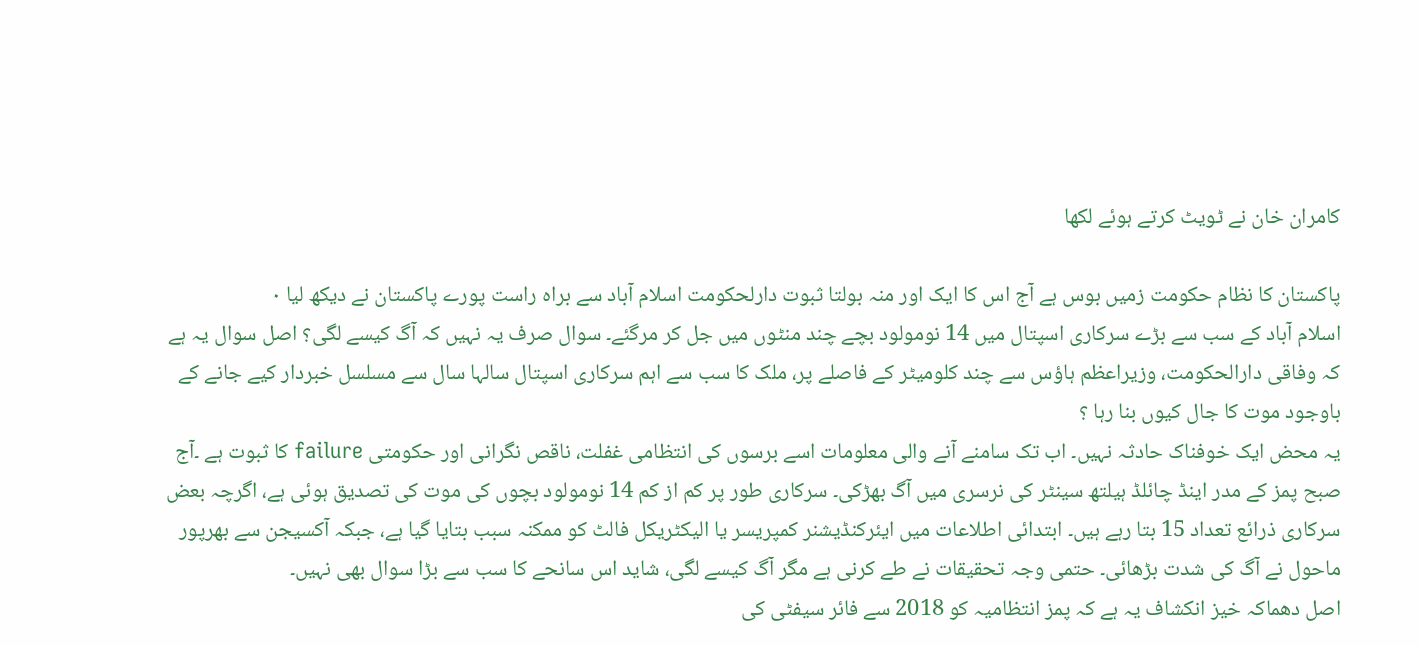کامران خان نے ٹویٹ کرتے ہوئے لکھا

پاکستان کا نظام حکومت زمیں بوس ہے آج اس کا ایک اور منہ بولتا ثبوت دارلحکومت اسلام آباد سے براہ راست پورے پاکستان نے دیکھ لیا ۰
اسلام آباد کے سب سے بڑے سرکاری اسپتال میں 14 نومولود بچے چند منٹوں میں جل کر مرگئے۔ سوال صرف یہ نہیں کہ آگ کیسے لگی؟ اصل سوال یہ ہے کہ وفاقی دارالحکومت، وزیراعظم ہاؤس سے چند کلومیٹر کے فاصلے پر، ملک کا سب سے اہم سرکاری اسپتال سالہا سال سے مسلسل خبردار کیے جانے کے باوجود موت کا جال کیوں بنا رہا ؟
یہ محض ایک خوفناک حادثہ نہیں۔ اب تک سامنے آنے والی معلومات اسے برسوں کی انتظامی غفلت، ناقص نگرانی اور حکومتی failure کا ثبوت ہے ۔آج صبح پمز کے مدر اینڈ چائلڈ ہیلتھ سینٹر کی نرسری میں آگ بھڑکی۔ سرکاری طور پر کم از کم 14 نومولود بچوں کی موت کی تصدیق ہوئی ہے، اگرچہ بعض سرکاری ذرائع تعداد 15 بتا رہے ہیں۔ ابتدائی اطلاعات میں ایئرکنڈیشنر کمپریسر یا الیکٹریکل فالٹ کو ممکنہ سبب بتایا گیا ہے، جبکہ آکسیجن سے بھرپور ماحول نے آگ کی شدت بڑھائی۔ حتمی وجہ تحقیقات نے طے کرنی ہے مگر آگ کیسے لگی، شاید اس سانحے کا سب سے بڑا سوال بھی نہیں۔
اصل دھماکہ خیز انکشاف یہ ہے کہ پمز انتظامیہ کو 2018 سے فائر سیفٹی کی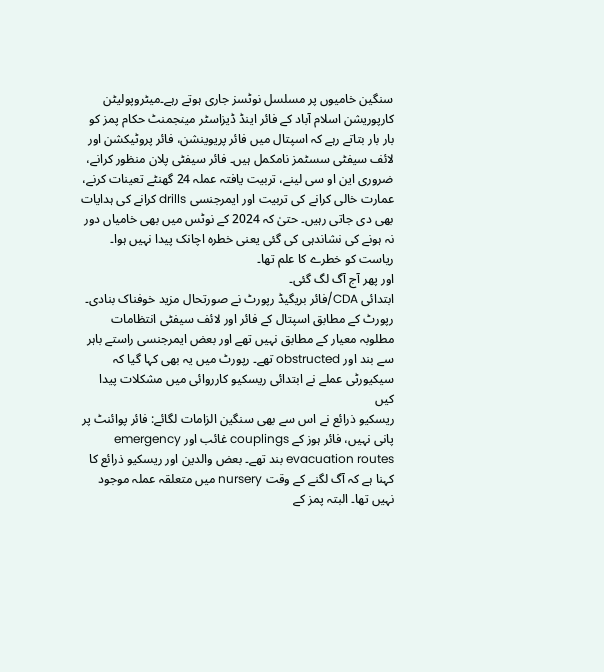سنگین خامیوں پر مسلسل نوٹسز جاری ہوتے رہے۔میٹروپولیٹن کارپوریشن اسلام آباد کے فائر اینڈ ڈیزاسٹر مینجمنٹ حکام پمز کو بار بار بتاتے رہے کہ اسپتال میں فائر پریوینشن، فائر پروٹیکشن اور لائف سیفٹی سسٹمز نامکمل ہیں۔ فائر سیفٹی پلان منظور کرانے، ضروری این او سی لینے، تربیت یافتہ عملہ 24 گھنٹے تعینات کرنے، عمارت خالی کرانے کی تربیت اور ایمرجنسی drills کرانے کی ہدایات بھی دی جاتی رہیں۔ حتیٰ کہ 2024 کے نوٹس میں بھی خامیاں دور نہ ہونے کی نشاندہی کی گئی یعنی خطرہ اچانک پیدا نہیں ہوا۔ ریاست کو خطرے کا علم تھا۔
اور پھر آج آگ لگ گئی۔
ابتدائی CDA/فائر بریگیڈ رپورٹ نے صورتحال مزید خوفناک بنادی۔ رپورٹ کے مطابق اسپتال کے فائر اور لائف سیفٹی انتظامات مطلوبہ معیار کے مطابق نہیں تھے اور بعض ایمرجنسی راستے باہر سے بند اور obstructed تھے۔ رپورٹ میں یہ بھی کہا گیا کہ سیکیورٹی عملے نے ابتدائی ریسکیو کارروائی میں مشکلات پیدا کیں
ریسکیو ذرائع نے اس سے بھی سنگین الزامات لگائے: فائر پوائنٹ پر پانی نہیں، فائر ہوز کے couplings غائب اور emergency evacuation routes بند تھے۔ بعض والدین اور ریسکیو ذرائع کا کہنا ہے کہ آگ لگنے کے وقت nursery میں متعلقہ عملہ موجود نہیں تھا۔ البتہ پمز کے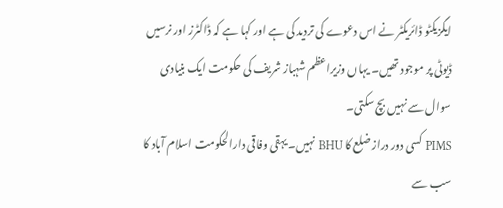ایگزیکٹو ڈائریکٹر نے اس دعوے کی تردید کی ہے اور کہا ہے کہ ڈاکٹرز اور نرسیں ڈیوٹی پر موجود تھیں۔ یہاں وزیراعظم شہباز شریف کی حکومت ایک بنیادی سوال سے نہیں بچ سکتی۔
PIMS کسی دور دراز ضلع کا BHU نہیں۔ یہقی وفاقی دارالحکومت اسلام آباد کا سب سے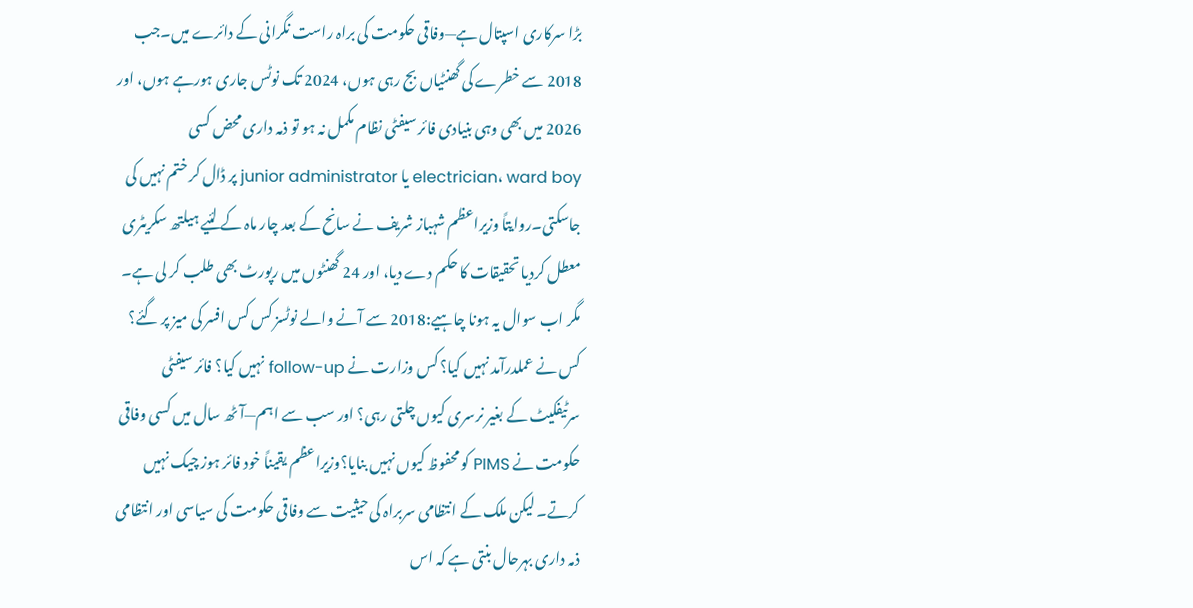بڑا سرکاری اسپتال ہے—وفاقی حکومت کی براہ راست نگرانی کے دائرے میں۔جب 2018 سے خطرے کی گھنٹیاں بج رہی ہوں، 2024 تک نوٹس جاری ہورہے ہوں، اور 2026 میں بھی وہی بنیادی فائر سیفٹی نظام مکمل نہ ہو تو ذمہ داری محض کسی electrician، ward boy یا junior administrator پر ڈال کر ختم نہیں کی جاسکتی۔روایتاً وزیراعظم شہباز شریف نے سانح کے بعد چار ماہ کے لئیے ہیلتھ سکریٹری معطل کردیا تحقیقات کا حکم دے دیا، اور 24 گھنٹوں میں رپورٹ بھی طلب کر لی ہے۔ مگر اب سوال یہ ہونا چاہیے:2018 سے آنے والے نوٹسز کس کس افسر کی میز پر گئے؟ کس نے عملدرآمد نہیں کیا؟ کس وزارت نے follow-up نہیں کیا؟ فائر سیفٹی سرٹیفکیٹ کے بغیر نرسری کیوں چلتی رہی؟ اور سب سے اہم—آٹھ سال میں کسی وفاقی حکومت نے PIMS کو محفوظ کیوں نہیں بنایا؟وزیراعظم یقیناً خود فائر ہوز چیک نہیں کرتے۔ لیکن ملک کے انتظامی سربراہ کی حیثیت سے وفاقی حکومت کی سیاسی اور انتظامی ذمہ داری بہرحال بنتی ہے کہ اس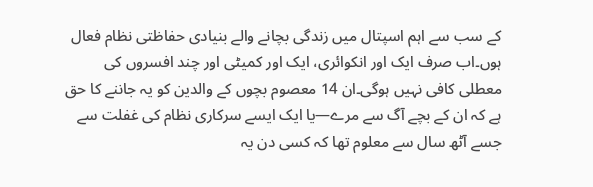کے سب سے اہم اسپتال میں زندگی بچانے والے بنیادی حفاظتی نظام فعال ہوں۔اب صرف ایک اور انکوائری، ایک اور کمیٹی اور چند افسروں کی معطلی کافی نہیں ہوگی۔ان 14 معصوم بچوں کے والدین کو یہ جاننے کا حق ہے کہ ان کے بچے آگ سے مرے—یا ایک ایسے سرکاری نظام کی غفلت سے جسے آٹھ سال سے معلوم تھا کہ کسی دن یہ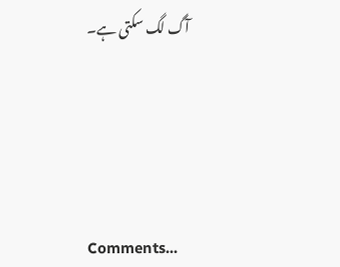آگ لگ سکتی ہے۔





Comments...